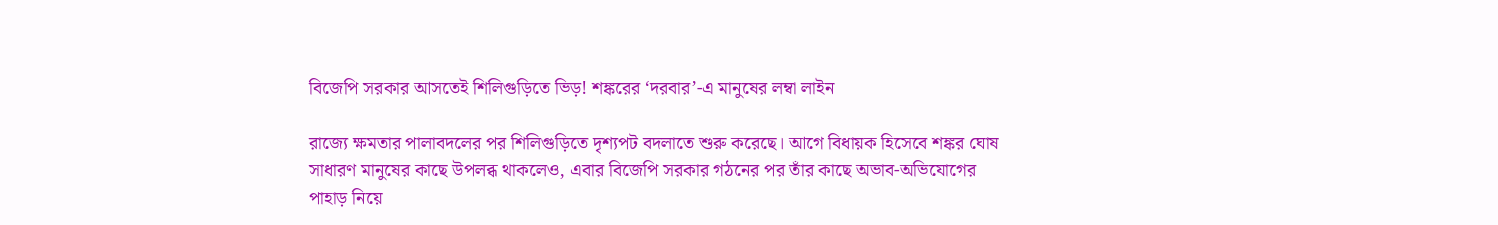বিজেপি সরকার আসতেই শিলিগুড়িতে ভিড়! শঙ্করের ‘দরবার’-এ মানুষের লম্বা লাইন

রাজ্যে ক্ষমতার পালাবদলের পর শিলিগুড়িতে দৃশ্যপট বদলাতে শুরু করেছে। আগে বিধায়ক হিসেবে শঙ্কর ঘোষ সাধারণ মানুষের কাছে উপলব্ধ থাকলেও, এবার বিজেপি সরকার গঠনের পর তাঁর কাছে অভাব-অভিযোগের পাহাড় নিয়ে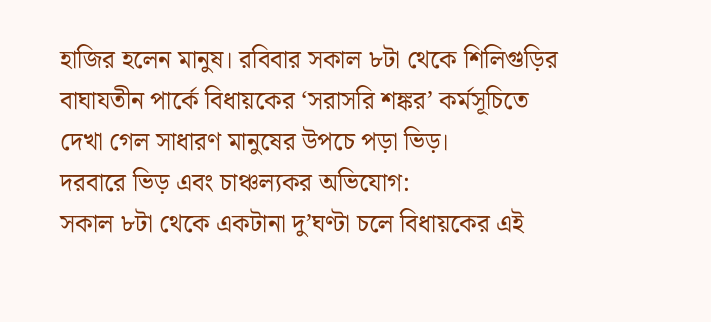হাজির হলেন মানুষ। রবিবার সকাল ৮টা থেকে শিলিগুড়ির বাঘাযতীন পার্কে বিধায়কের ‘সরাসরি শঙ্কর’ কর্মসূচিতে দেখা গেল সাধারণ মানুষের উপচে পড়া ভিড়।
দরবারে ভিড় এবং চাঞ্চল্যকর অভিযোগ:
সকাল ৮টা থেকে একটানা দু’ঘণ্টা চলে বিধায়কের এই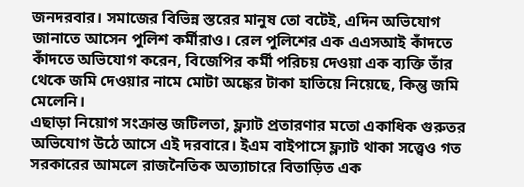জনদরবার। সমাজের বিভিন্ন স্তরের মানুষ তো বটেই, এদিন অভিযোগ জানাতে আসেন পুলিশ কর্মীরাও। রেল পুলিশের এক এএসআই কাঁদতে কাঁদতে অভিযোগ করেন, বিজেপির কর্মী পরিচয় দেওয়া এক ব্যক্তি তাঁর থেকে জমি দেওয়ার নামে মোটা অঙ্কের টাকা হাতিয়ে নিয়েছে, কিন্তু জমি মেলেনি।
এছাড়া নিয়োগ সংক্রান্ত জটিলতা, ফ্ল্যাট প্রতারণার মতো একাধিক গুরুতর অভিযোগ উঠে আসে এই দরবারে। ইএম বাইপাসে ফ্ল্যাট থাকা সত্ত্বেও গত সরকারের আমলে রাজনৈতিক অত্যাচারে বিতাড়িত এক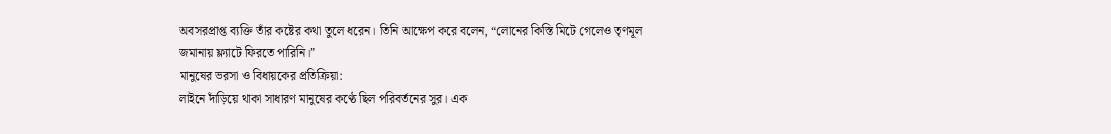অবসরপ্রাপ্ত ব্যক্তি তাঁর কষ্টের কথা তুলে ধরেন। তিনি আক্ষেপ করে বলেন, “লোনের কিস্তি মিটে গেলেও তৃণমূল জমানায় ফ্ল্যাটে ফিরতে পারিনি।”
মানুষের ভরসা ও বিধায়কের প্রতিক্রিয়া:
লাইনে দাঁড়িয়ে থাকা সাধারণ মানুষের কণ্ঠে ছিল পরিবর্তনের সুর। এক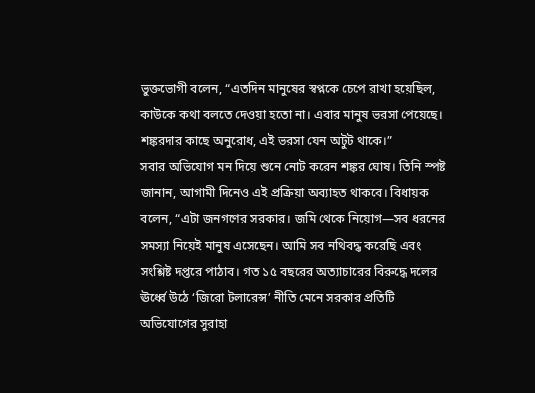ভুক্তভোগী বলেন, “এতদিন মানুষের স্বপ্নকে চেপে রাখা হয়েছিল, কাউকে কথা বলতে দেওয়া হতো না। এবার মানুষ ভরসা পেয়েছে। শঙ্করদার কাছে অনুরোধ, এই ভরসা যেন অটুট থাকে।”
সবার অভিযোগ মন দিয়ে শুনে নোট করেন শঙ্কর ঘোষ। তিনি স্পষ্ট জানান, আগামী দিনেও এই প্রক্রিয়া অব্যাহত থাকবে। বিধায়ক বলেন, “এটা জনগণের সরকার। জমি থেকে নিয়োগ—সব ধরনের সমস্যা নিয়েই মানুষ এসেছেন। আমি সব নথিবদ্ধ করেছি এবং সংশ্লিষ্ট দপ্তরে পাঠাব। গত ১৫ বছরের অত্যাচারের বিরুদ্ধে দলের ঊর্ধ্বে উঠে ‘জিরো টলারেন্স’ নীতি মেনে সরকার প্রতিটি অভিযোগের সুরাহা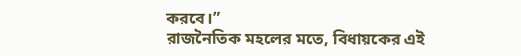করবে।”
রাজনৈতিক মহলের মতে, বিধায়কের এই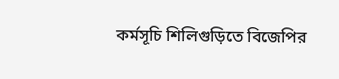কর্মসূচি শিলিগুড়িতে বিজেপির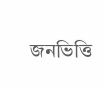জনভিত্তি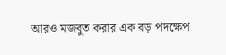আরও মজবুত করার এক বড় পদক্ষেপ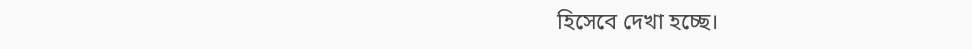হিসেবে দেখা হচ্ছে।